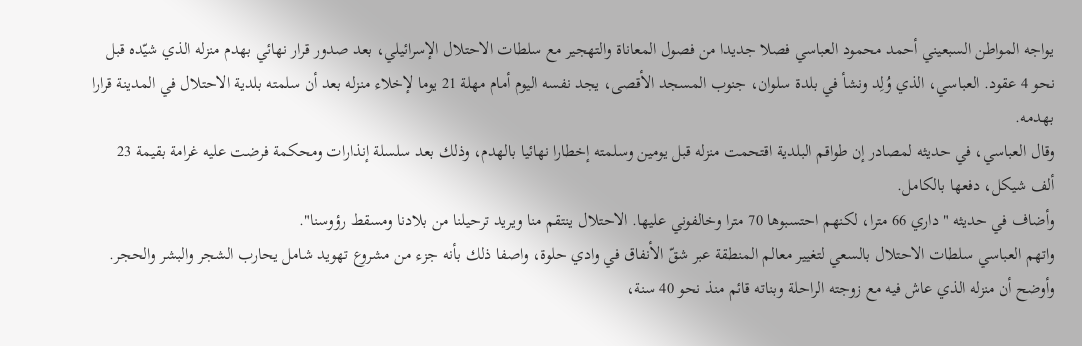يواجه المواطن السبعيني أحمد محمود العباسي فصلا جديدا من فصول المعاناة والتهجير مع سلطات الاحتلال الإسرائيلي، بعد صدور قرار نهائي بهدم منزله الذي شيّده قبل نحو 4 عقود. العباسي، الذي وُلِد ونشأ في بلدة سلوان، جنوب المسجد الأقصى، يجد نفسه اليوم أمام مهلة 21 يوما لإخلاء منزله بعد أن سلمته بلدية الاحتلال في المدينة قرارا بهدمه.
وقال العباسي، في حديثه لمصادر إن طواقم البلدية اقتحمت منزله قبل يومين وسلمته إخطارا نهائيا بالهدم، وذلك بعد سلسلة إنذارات ومحكمة فرضت عليه غرامة بقيمة 23 ألف شيكل، دفعها بالكامل.
وأضاف في حديثه "داري 66 مترا، لكنهم احتسبوها 70 مترا وخالفوني عليها. الاحتلال ينتقم منا ويريد ترحيلنا من بلادنا ومسقط رؤوسنا".
واتهم العباسي سلطات الاحتلال بالسعي لتغيير معالم المنطقة عبر شقّ الأنفاق في وادي حلوة، واصفا ذلك بأنه جزء من مشروع تهويد شامل يحارب الشجر والبشر والحجر.
وأوضح أن منزله الذي عاش فيه مع زوجته الراحلة وبناته قائم منذ نحو 40 سنة،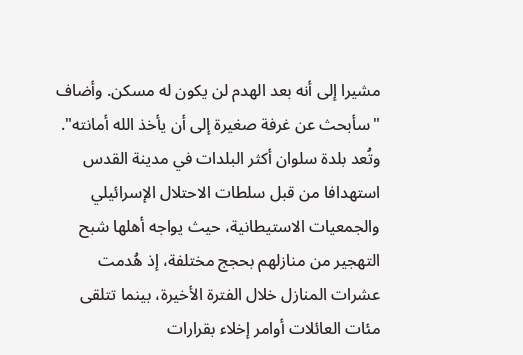مشيرا إلى أنه بعد الهدم لن يكون له مسكن. وأضاف "سأبحث عن غرفة صغيرة إلى أن يأخذ الله أمانته".
وتُعد بلدة سلوان أكثر البلدات في مدينة القدس استهدافا من قبل سلطات الاحتلال الإسرائيلي والجمعيات الاستيطانية، حيث يواجه أهلها شبح التهجير من منازلهم بحجج مختلفة، إذ هُدمت عشرات المنازل خلال الفترة الأخيرة، بينما تتلقى مئات العائلات أوامر إخلاء بقرارات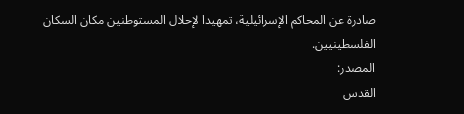صادرة عن المحاكم الإسرائيلية، تمهيدا لإحلال المستوطنين مكان السكان الفلسطينيين.
المصدر:
القدس